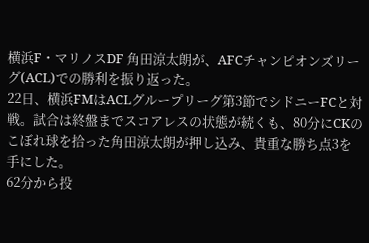横浜F・マリノスDF 角田涼太朗が、AFCチャンピオンズリーグ(ACL)での勝利を振り返った。
22日、横浜FMはACLグループリーグ第3節でシドニーFCと対戦。試合は終盤までスコアレスの状態が続くも、80分にCKのこぼれ球を拾った角田涼太朗が押し込み、貴重な勝ち点3を手にした。
62分から投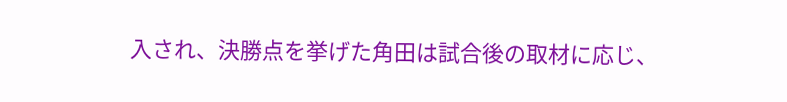入され、決勝点を挙げた角田は試合後の取材に応じ、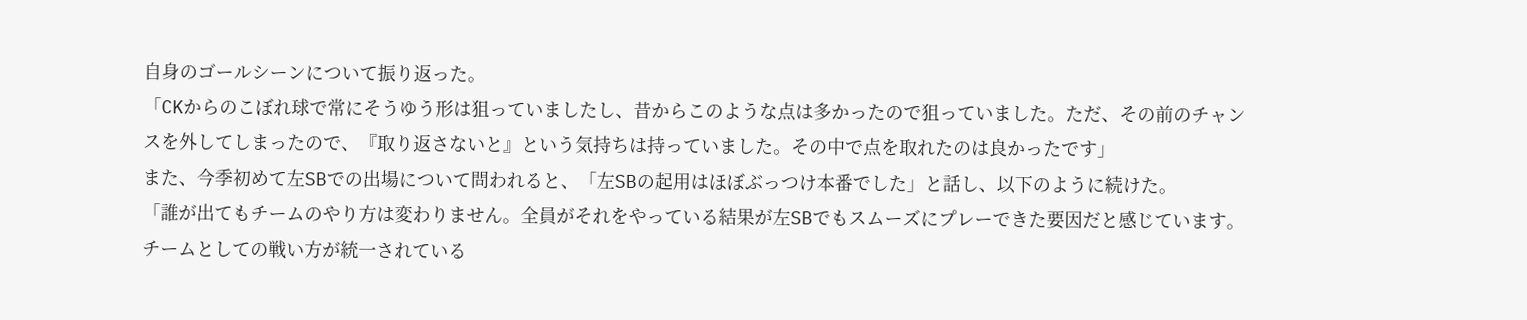自身のゴールシーンについて振り返った。
「CKからのこぼれ球で常にそうゆう形は狙っていましたし、昔からこのような点は多かったので狙っていました。ただ、その前のチャンスを外してしまったので、『取り返さないと』という気持ちは持っていました。その中で点を取れたのは良かったです」
また、今季初めて左SBでの出場について問われると、「左SBの起用はほぼぶっつけ本番でした」と話し、以下のように続けた。
「誰が出てもチームのやり方は変わりません。全員がそれをやっている結果が左SBでもスムーズにプレーできた要因だと感じています。チームとしての戦い方が統一されている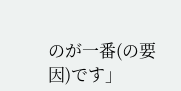のが一番(の要因)です」